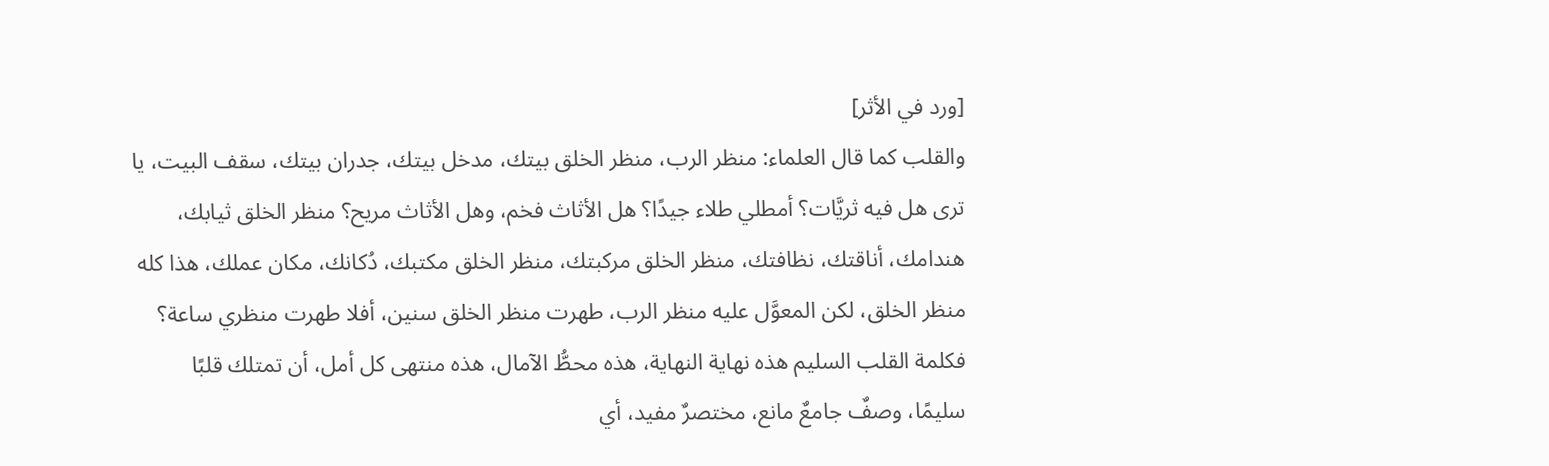[ورد في الأثر]
والقلب كما قال العلماء: منظر الرب، منظر الخلق بيتك، مدخل بيتك، جدران بيتك، سقف البيت، يا ترى هل فيه ثريَّات؟ أمطلي طلاء جيدًا؟ هل الأثاث فخم، وهل الأثاث مريح؟ منظر الخلق ثيابك، هندامك، أناقتك، نظافتك، منظر الخلق مركبتك، منظر الخلق مكتبك، دُكانك، مكان عملك، هذا كله منظر الخلق، لكن المعوَّل عليه منظر الرب، طهرت منظر الخلق سنين، أفلا طهرت منظري ساعة؟
فكلمة القلب السليم هذه نهاية النهاية، هذه محطُّ الآمال، هذه منتهى كل أمل، أن تمتلك قلبًا سليمًا، وصفٌ جامعٌ مانع، مختصرٌ مفيد، أي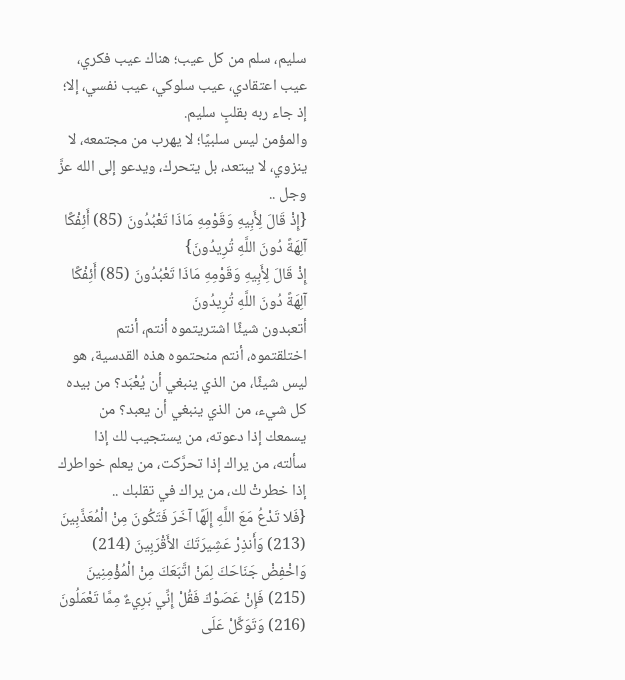سليم، سلم من كل عيب؛ هناك عيب فكري، عيب اعتقادي، عيب سلوكي، عيب نفسي، إلا؛ إذ جاء ربه بقلبٍ سليم.
والمؤمن ليس سلبيًا؛ لا يهرب من مجتمعه، لا ينزوي، لا يبتعد، بل يتحرك، ويدعو إلى الله عزَّ وجل ..
{إِذْ قَالَ لِأَبِيهِ وَقَوْمِهِ مَاذَا تَعْبُدُونَ (85) أَئِفْكًا آلِهَةً دُونَ اللَّهِ تُرِيدُونَ}
إِذْ قَالَ لِأَبِيهِ وَقَوْمِهِ مَاذَا تَعْبُدُونَ (85) أَئِفْكًا آلِهَةً دُونَ اللَّهِ تُرِيدُونَ
أتعبدون شيئًا اشتريتموه أنتم، أنتم اختلقتموه، أنتم منحتموه هذه القدسية، هو ليس شيئًا، من الذي ينبغي أن يُعْبَد؟ من بيده كل شيء، من الذي ينبغي أن يعبد؟ من يسمعك إذا دعوته، من يستجيب لك إذا سألته، من يراك إذا تحرَّكت، من يعلم خواطرك إذا خطرتْ لك، من يراك في تقلبك ..
{فَلا تَدْعُ مَعَ اللَّهِ إِلَهًا آخَرَ فَتَكُونَ مِنْ الْمُعَذَّبِينَ (213) وَأَنذِرْ عَشِيرَتَكَ الأَقْرَبِينَ (214) وَاخْفِضْ جَنَاحَكَ لِمَنْ اتَّبَعَكَ مِنْ الْمُؤْمِنِينَ (215) فَإِنْ عَصَوْكَ فَقُلْ إِنِّي بَرِيءٌ مِمَّا تَعْمَلُونَ (216) وَتَوَكَّلْ عَلَى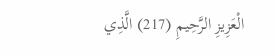الْعَزِيزِ الرَّحِيمِ (217) الَّذِي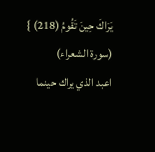يَرَاكَ حِينَ تَقُومُ (218) }
(سورة الشعراء)
اعبد الذي يراك حينما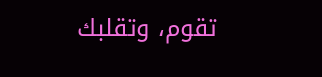تقوم، وتقلبك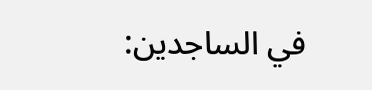في الساجدين: